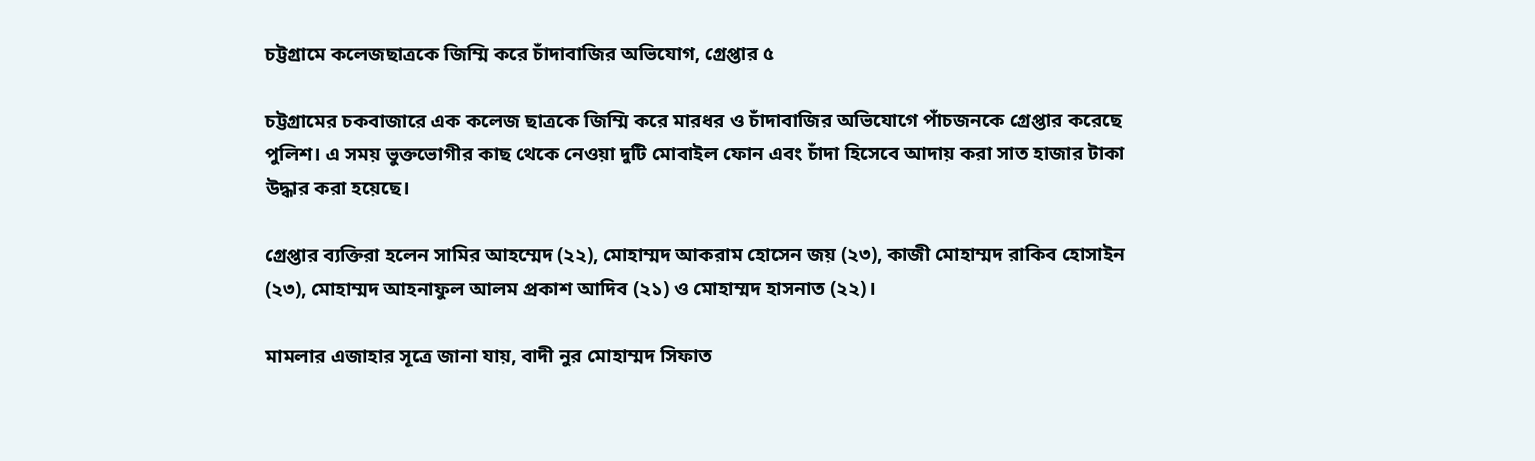চট্টগ্রামে কলেজছাত্রকে জিম্মি করে চাঁদাবাজির অভিযোগ, গ্রেপ্তার ৫

চট্টগ্রামের চকবাজারে এক কলেজ ছাত্রকে জিম্মি করে মারধর ও চাঁদাবাজির অভিযোগে পাঁচজনকে গ্রেপ্তার করেছে পুলিশ। এ সময় ভুক্তভোগীর কাছ থেকে নেওয়া দুটি মোবাইল ফোন এবং চাঁদা হিসেবে আদায় করা সাত হাজার টাকা উদ্ধার করা হয়েছে।

গ্রেপ্তার ব্যক্তিরা হলেন সামির আহম্মেদ (২২), মোহাম্মদ আকরাম হোসেন জয় (২৩), কাজী মোহাম্মদ রাকিব হোসাইন (২৩), মোহাম্মদ আহনাফুল আলম প্রকাশ আদিব (২১) ও মোহাম্মদ হাসনাত (২২)।

মামলার এজাহার সূত্রে জানা যায়, বাদী নুর মোহাম্মদ সিফাত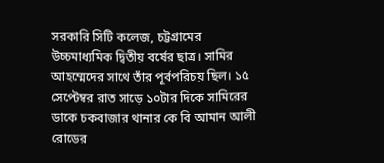সরকারি সিটি কলেজ, চট্টগ্রামের উচ্চমাধ্যমিক দ্বিতীয় বর্ষের ছাত্র। সামির আহম্মেদের সাথে তাঁর পূর্বপরিচয় ছিল। ১৫ সেপ্টেম্বর রাত সাড়ে ১০টার দিকে সামিরের ডাকে চকবাজার থানার কে বি আমান আলী রোডের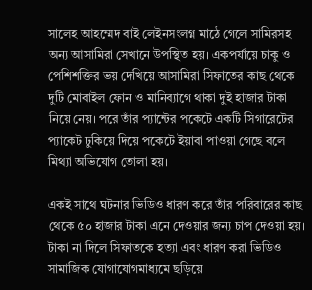সালেহ আহম্মেদ বাই লেইনসংলগ্ন মাঠে গেলে সামিরসহ অন্য আসামিরা সেখানে উপস্থিত হয়। একপর্যায়ে চাকু ও পেশিশক্তির ভয় দেখিয়ে আসামিরা সিফাতের কাছ থেকে দুটি মোবাইল ফোন ও মানিব্যাগে থাকা দুই হাজার টাকা নিয়ে নেয়। পরে তাঁর প্যান্টের পকেটে একটি সিগারেটের প্যাকেট ঢুকিয়ে দিয়ে পকেটে ইয়াবা পাওয়া গেছে বলে মিথ্যা অভিযোগ তোলা হয়।

একই সাথে ঘটনার ভিডিও ধারণ করে তাঁর পরিবারের কাছ থেকে ৫০ হাজার টাকা এনে দেওয়ার জন্য চাপ দেওয়া হয়। টাকা না দিলে সিফাতকে হত্যা এবং ধারণ করা ভিডিও সামাজিক যোগাযোগমাধ্যমে ছড়িয়ে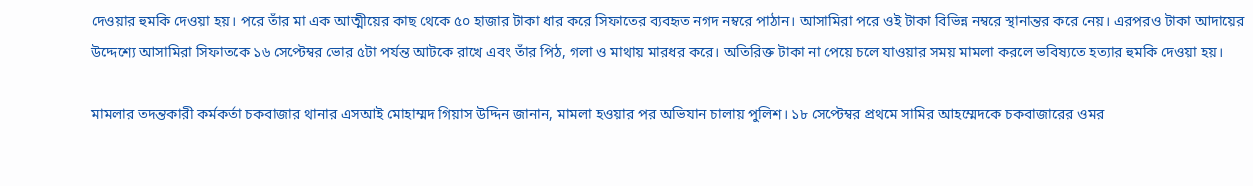দেওয়ার হুমকি দেওয়া হয়। পরে তাঁর মা এক আত্মীয়ের কাছ থেকে ৫০ হাজার টাকা ধার করে সিফাতের ব্যবহৃত নগদ নম্বরে পাঠান। আসামিরা পরে ওই টাকা বিভিন্ন নম্বরে স্থানান্তর করে নেয়। এরপরও টাকা আদায়ের উদ্দেশ্যে আসামিরা সিফাতকে ১৬ সেপ্টেম্বর ভোর ৫টা পর্যন্ত আটকে রাখে এবং তাঁর পিঠ, গলা ও মাথায় মারধর করে। অতিরিক্ত টাকা না পেয়ে চলে যাওয়ার সময় মামলা করলে ভবিষ্যতে হত্যার হুমকি দেওয়া হয়।

মামলার তদন্তকারী কর্মকর্তা চকবাজার থানার এসআই মোহাম্মদ গিয়াস উদ্দিন জানান, মামলা হওয়ার পর অভিযান চালায় পুলিশ। ১৮ সেপ্টেম্বর প্রথমে সামির আহম্মেদকে চকবাজারের ওমর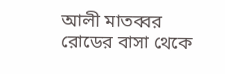আলী মাতব্বর রোডের বাসা থেকে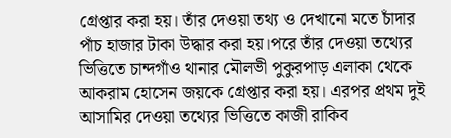গ্রেপ্তার করা হয়। তাঁর দেওয়া তথ্য ও দেখানো মতে চাঁদার পাঁচ হাজার টাকা উদ্ধার করা হয়।পরে তাঁর দেওয়া তথ্যের ভিত্তিতে চান্দগাঁও থানার মৌলভী পুকুরপাড় এলাকা থেকে আকরাম হোসেন জয়কে গ্রেপ্তার করা হয়। এরপর প্রথম দুই আসামির দেওয়া তথ্যের ভিত্তিতে কাজী রাকিব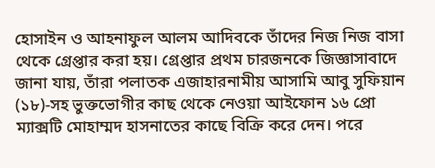হোসাইন ও আহনাফুল আলম আদিবকে তাঁদের নিজ নিজ বাসা থেকে গ্রেপ্তার করা হয়। গ্রেপ্তার প্রথম চারজনকে জিজ্ঞাসাবাদে জানা যায়, তাঁরা পলাতক এজাহারনামীয় আসামি আবু সুফিয়ান (১৮)-সহ ভুক্তভোগীর কাছ থেকে নেওয়া আইফোন ১৬ প্রো ম্যাক্সটি মোহাম্মদ হাসনাতের কাছে বিক্রি করে দেন। পরে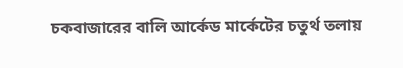চকবাজারের বালি আর্কেড মার্কেটের চতুর্থ তলায়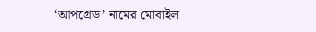‘আপগ্রেড’ নামের মোবাইল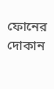ফোনের দোকান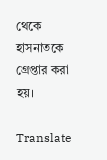থেকে হাসনাতকে গ্রেপ্তার করা হয়।

Translate